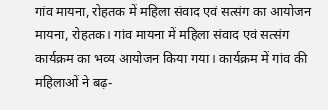गांव मायना, रोहतक में महिला संवाद एवं सत्संग का आयोजन
मायना, रोहतक। गांव मायना में महिला संवाद एवं सत्संग कार्यक्रम का भव्य आयोजन किया गया। कार्यक्रम में गांव की महिलाओं ने बढ़-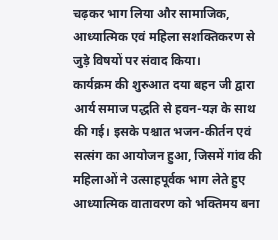चढ़कर भाग लिया और सामाजिक, आध्यात्मिक एवं महिला सशक्तिकरण से जुड़े विषयों पर संवाद किया।
कार्यक्रम की शुरुआत दया बहन जी द्वारा आर्य समाज पद्धति से हवन-यज्ञ के साथ की गई। इसके पश्चात भजन-कीर्तन एवं सत्संग का आयोजन हुआ, जिसमें गांव की महिलाओं ने उत्साहपूर्वक भाग लेते हुए आध्यात्मिक वातावरण को भक्तिमय बना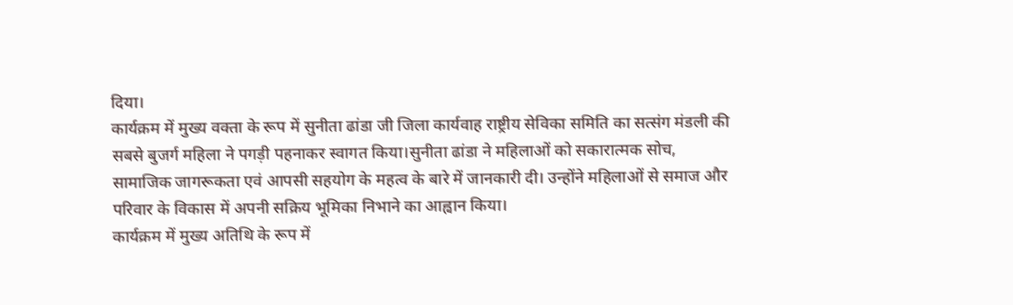दिया।
कार्यक्रम में मुख्य वक्ता के रूप में सुनीता ढांडा जी जिला कार्यवाह राष्ट्रीय सेविका समिति का सत्संग मंडली की सबसे बुजर्ग महिला ने पगड़ी पहनाकर स्वागत किया।सुनीता ढांडा ने महिलाओं को सकारात्मक सोच, सामाजिक जागरूकता एवं आपसी सहयोग के महत्व के बारे में जानकारी दी। उन्होंने महिलाओं से समाज और परिवार के विकास में अपनी सक्रिय भूमिका निभाने का आह्वान किया।
कार्यक्रम में मुख्य अतिथि के रूप में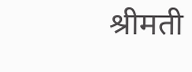श्रीमती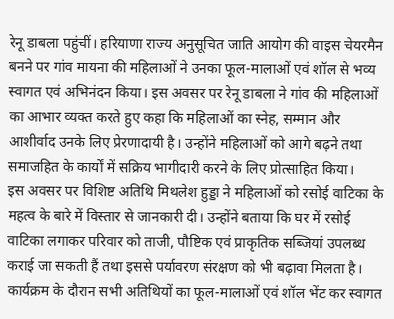रेनू डाबला पहुंचीं। हरियाणा राज्य अनुसूचित जाति आयोग की वाइस चेयरमैन बनने पर गांव मायना की महिलाओं ने उनका फूल-मालाओं एवं शॉल से भव्य स्वागत एवं अभिनंदन किया। इस अवसर पर रेनू डाबला ने गांव की महिलाओं का आभार व्यक्त करते हुए कहा कि महिलाओं का स्नेह, सम्मान और आशीर्वाद उनके लिए प्रेरणादायी है। उन्होंने महिलाओं को आगे बढ़ने तथा समाजहित के कार्यों में सक्रिय भागीदारी करने के लिए प्रोत्साहित किया।
इस अवसर पर विशिष्ट अतिथि मिथलेश हुड्डा ने महिलाओं को रसोई वाटिका के महत्व के बारे में विस्तार से जानकारी दी। उन्होंने बताया कि घर में रसोई वाटिका लगाकर परिवार को ताजी, पौष्टिक एवं प्राकृतिक सब्जियां उपलब्ध कराई जा सकती हैं तथा इससे पर्यावरण संरक्षण को भी बढ़ावा मिलता है।
कार्यक्रम के दौरान सभी अतिथियों का फूल-मालाओं एवं शॉल भेंट कर स्वागत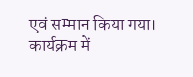एवं सम्मान किया गया। कार्यक्रम में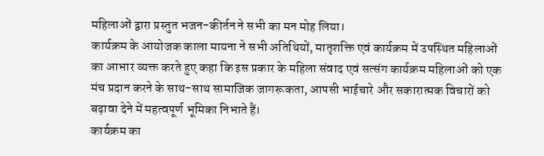महिलाओं द्वारा प्रस्तुत भजन-कीर्तन ने सभी का मन मोह लिया।
कार्यक्रम के आयोजक काला मायना ने सभी अतिथियों, मातृशक्ति एवं कार्यक्रम में उपस्थित महिलाओं का आभार व्यक्त करते हुए कहा कि इस प्रकार के महिला संवाद एवं सत्संग कार्यक्रम महिलाओं को एक मंच प्रदान करने के साथ-साथ सामाजिक जागरूकता, आपसी भाईचारे और सकारात्मक विचारों को बढ़ावा देने में महत्वपूर्ण भूमिका निभाते हैं।
कार्यक्रम का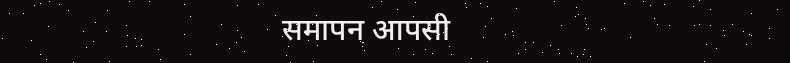समापन आपसी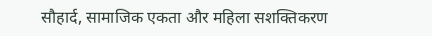सौहार्द, सामाजिक एकता और महिला सशक्तिकरण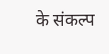के संकल्प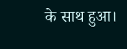के साथ हुआ।